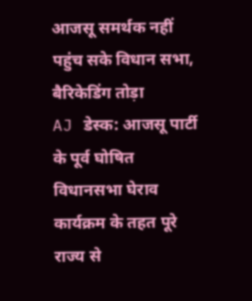आजसू समर्थक नहीं पहुंच सके विधान सभा, बैरिकेडिंग तोड़ा
AJ डेस्क: आजसू पार्टी के पूर्व घोषित विधानसभा घेराव कार्यक्रम के तहत पूरे राज्य से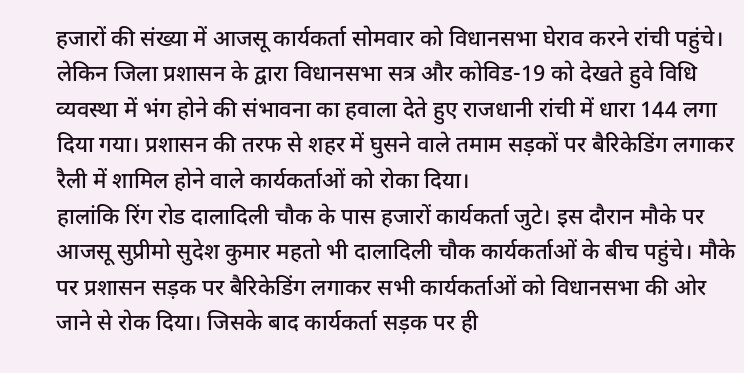हजारों की संख्या में आजसू कार्यकर्ता सोमवार को विधानसभा घेराव करने रांची पहुंचे। लेकिन जिला प्रशासन के द्वारा विधानसभा सत्र और कोविड-19 को देखते हुवे विधि व्यवस्था में भंग होने की संभावना का हवाला देते हुए राजधानी रांची में धारा 144 लगा दिया गया। प्रशासन की तरफ से शहर में घुसने वाले तमाम सड़कों पर बैरिकेडिंग लगाकर रैली में शामिल होने वाले कार्यकर्ताओं को रोका दिया।
हालांकि रिंग रोड दालादिली चौक के पास हजारों कार्यकर्ता जुटे। इस दौरान मौके पर आजसू सुप्रीमो सुदेश कुमार महतो भी दालादिली चौक कार्यकर्ताओं के बीच पहुंचे। मौके पर प्रशासन सड़क पर बैरिकेडिंग लगाकर सभी कार्यकर्ताओं को विधानसभा की ओर जाने से रोक दिया। जिसके बाद कार्यकर्ता सड़क पर ही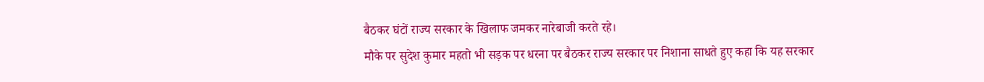बैठकर घंटों राज्य सरकार के खिलाफ जमकर नारेबाजी करते रहे।
मौके पर सुदेश कुमार महतो भी सड़क पर धरना पर बैठकर राज्य सरकार पर निशाना साधते हुए कहा कि यह सरकार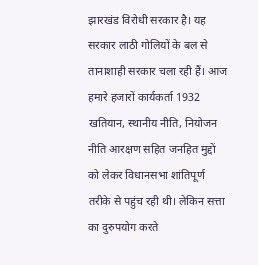झारखंड विरोधी सरकार है। यह सरकार लाठी गोलियों के बल से तानाशाही सरकार चला रही हैं। आज हमारे हजारों कार्यकर्ता 1932 खतियान, स्थानीय नीति, नियोजन नीति आरक्षण सहित जनहित मुद्दों को लेकर विधानसभा शांतिपूर्ण तरीके से पहुंच रही थी। लेकिन सत्ता का दुरुपयोग करते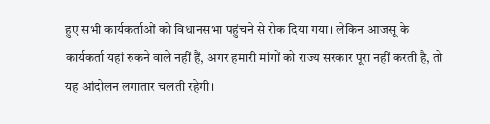हुए सभी कार्यकर्ताओं को विधानसभा पहुंचने से रोक दिया गया। लेकिन आजसू के कार्यकर्ता यहां रुकने वाले नहीं हैं, अगर हमारी मांगों को राज्य सरकार पूरा नहीं करती है, तो यह आंदोलन लगातार चलती रहेगी।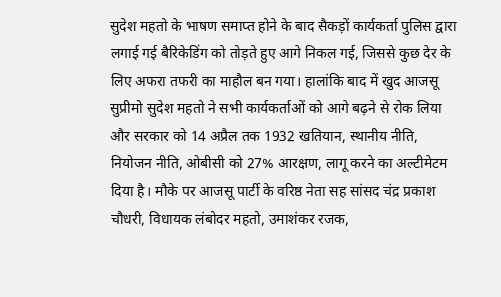सुदेश महतो के भाषण समाप्त होने के बाद सैकड़ों कार्यकर्ता पुलिस द्वारा लगाई गई बैरिकेडिंग को तोड़ते हुए आगे निकल गई, जिससे कुछ देर के लिए अफरा तफरी का माहौल बन गया। हालांकि बाद में खुद आजसू सुप्रीमो सुदेश महतो ने सभी कार्यकर्ताओं को आगे बढ़ने से रोक लिया और सरकार को 14 अप्रैल तक 1932 खतियान, स्थानीय नीति, नियोजन नीति, ओबीसी को 27% आरक्षण, लागू करने का अल्टीमेटम दिया है। मौके पर आजसू पार्टी के वरिष्ठ नेता सह सांसद चंद्र प्रकाश चौधरी, विधायक लंबोदर महतो, उमाशंकर रजक,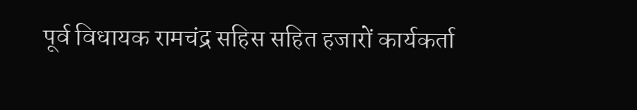पूर्व विधायक रामचंद्र सहिस सहित हजारों कार्यकर्ता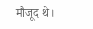मौजूद थे।